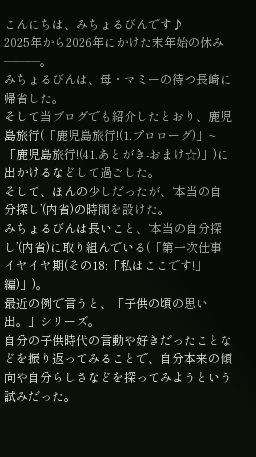こんにちは、みちょるびんです♪
2025年から2026年にかけた末年始の休み―――。
みちょるびんは、母・マミーの待つ長崎に帰省した。
そして当ブログでも紹介したとおり、鹿児島旅行(「鹿児島旅行!(1.プロローグ)」~「鹿児島旅行!(41.あとがき-おまけ☆)」)に出かけるなどして過ごした。
そして、ほんの少しだったが、‘本当の自分探し’(内省)の時間を設けた。
みちょるびんは長いこと、‘本当の自分探し’(内省)に取り組んでいる(「第一次仕事イヤイヤ期(その18:「私はここです!」編)」)。
最近の例で言うと、「子供の頃の思い出。」シリーズ。
自分の子供時代の言動や好きだったことなどを振り返ってみることで、自分本来の傾向や自分らしさなどを探ってみようという試みだった。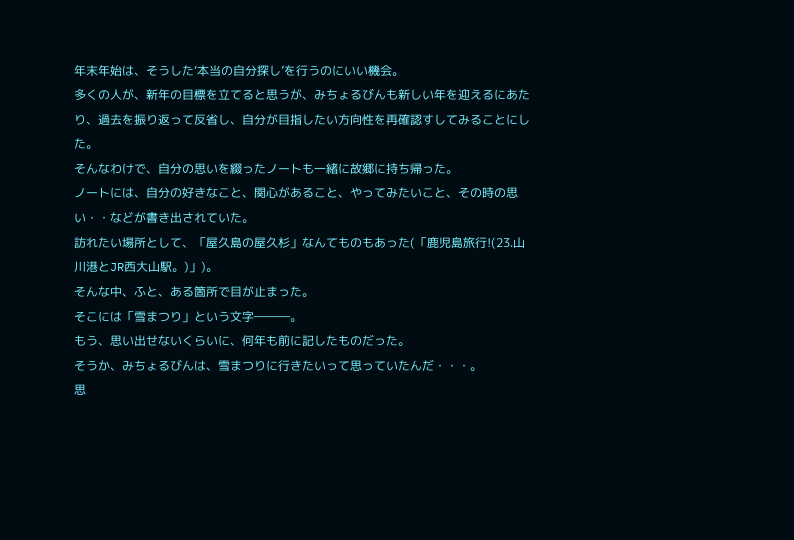年末年始は、そうした‘本当の自分探し’を行うのにいい機会。
多くの人が、新年の目標を立てると思うが、みちょるびんも新しい年を迎えるにあたり、過去を振り返って反省し、自分が目指したい方向性を再確認すしてみることにした。
そんなわけで、自分の思いを綴ったノートも一緒に故郷に持ち帰った。
ノートには、自分の好きなこと、関心があること、やってみたいこと、その時の思い・・などが書き出されていた。
訪れたい場所として、「屋久島の屋久杉」なんてものもあった(「鹿児島旅行!(23.山川港とJR西大山駅。)」)。
そんな中、ふと、ある箇所で目が止まった。
そこには「雪まつり」という文字―――。
もう、思い出せないくらいに、何年も前に記したものだった。
そうか、みちょるびんは、雪まつりに行きたいって思っていたんだ・・・。
思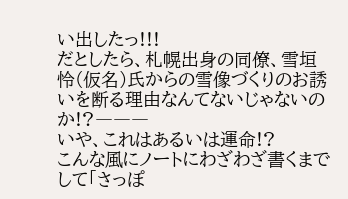い出したっ!!!
だとしたら、札幌出身の同僚、雪垣 怜(仮名)氏からの雪像づくりのお誘いを断る理由なんてないじゃないのか!?―――
いや、これはあるいは運命!?
こんな風にノートにわざわざ書くまでして「さっぽ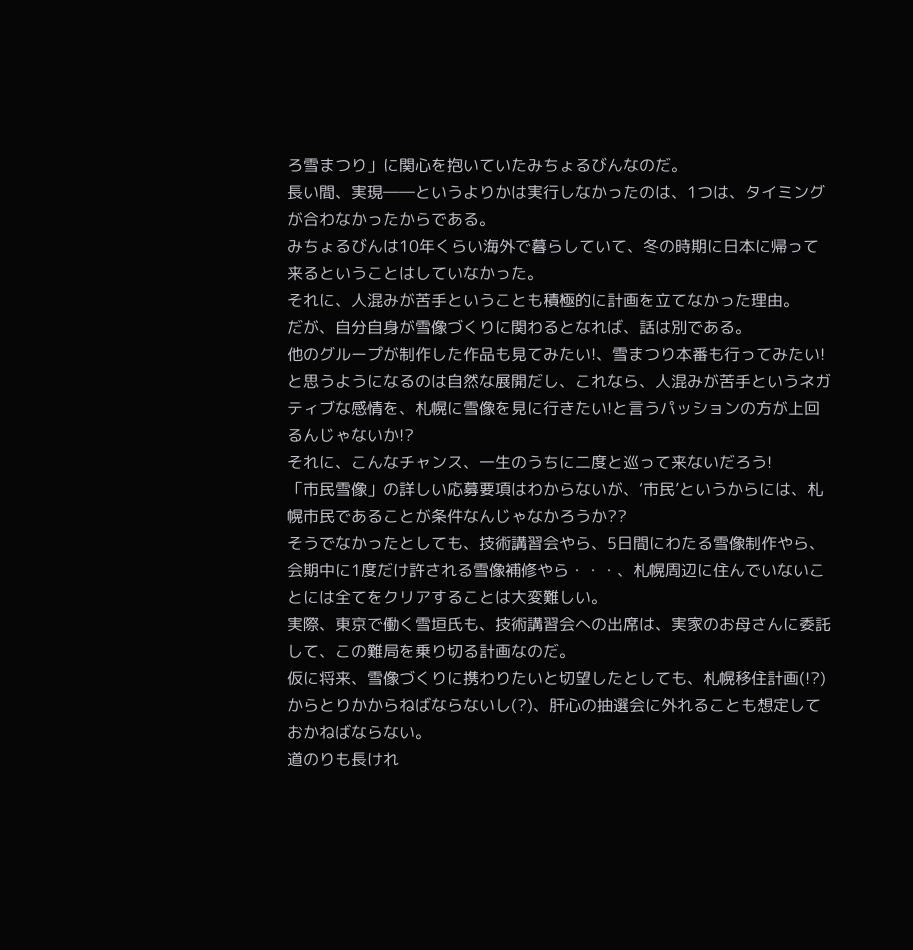ろ雪まつり」に関心を抱いていたみちょるびんなのだ。
長い間、実現――というよりかは実行しなかったのは、1つは、タイミングが合わなかったからである。
みちょるびんは10年くらい海外で暮らしていて、冬の時期に日本に帰って来るということはしていなかった。
それに、人混みが苦手ということも積極的に計画を立てなかった理由。
だが、自分自身が雪像づくりに関わるとなれば、話は別である。
他のグループが制作した作品も見てみたい!、雪まつり本番も行ってみたい!と思うようになるのは自然な展開だし、これなら、人混みが苦手というネガティブな感情を、札幌に雪像を見に行きたい!と言うパッションの方が上回るんじゃないか!?
それに、こんなチャンス、一生のうちに二度と巡って来ないだろう!
「市民雪像」の詳しい応募要項はわからないが、‘市民’というからには、札幌市民であることが条件なんじゃなかろうか??
そうでなかったとしても、技術講習会やら、5日間にわたる雪像制作やら、会期中に1度だけ許される雪像補修やら・・・、札幌周辺に住んでいないことには全てをクリアすることは大変難しい。
実際、東京で働く雪垣氏も、技術講習会への出席は、実家のお母さんに委託して、この難局を乗り切る計画なのだ。
仮に将来、雪像づくりに携わりたいと切望したとしても、札幌移住計画(!?)からとりかからねばならないし(?)、肝心の抽選会に外れることも想定しておかねばならない。
道のりも長けれ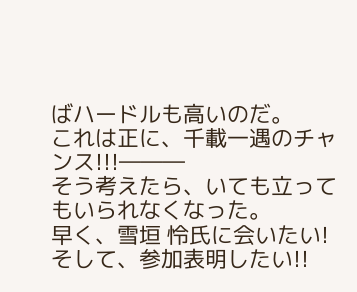ばハードルも高いのだ。
これは正に、千載一遇のチャンス!!!―――
そう考えたら、いても立ってもいられなくなった。
早く、雪垣 怜氏に会いたい!
そして、参加表明したい!!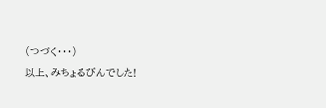(つづく・・・)
以上、みちょるびんでした!